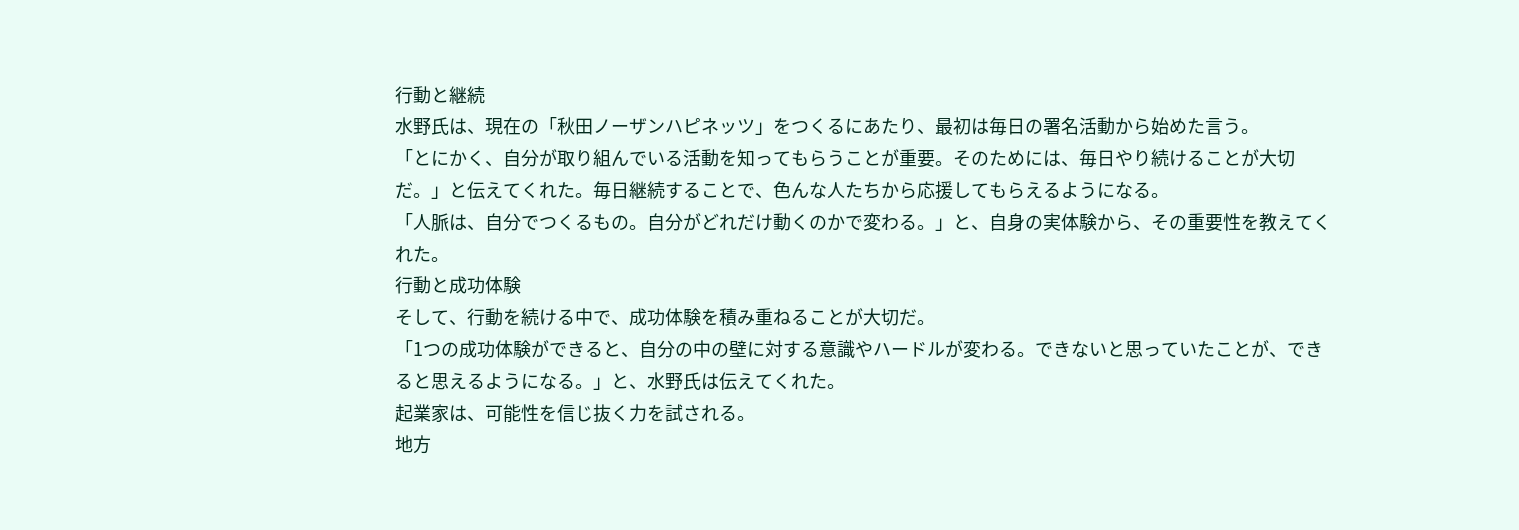行動と継続
水野氏は、現在の「秋田ノーザンハピネッツ」をつくるにあたり、最初は毎日の署名活動から始めた言う。
「とにかく、自分が取り組んでいる活動を知ってもらうことが重要。そのためには、毎日やり続けることが大切だ。」と伝えてくれた。毎日継続することで、色んな人たちから応援してもらえるようになる。
「人脈は、自分でつくるもの。自分がどれだけ動くのかで変わる。」と、自身の実体験から、その重要性を教えてくれた。
行動と成功体験
そして、行動を続ける中で、成功体験を積み重ねることが大切だ。
「1つの成功体験ができると、自分の中の壁に対する意識やハードルが変わる。できないと思っていたことが、できると思えるようになる。」と、水野氏は伝えてくれた。
起業家は、可能性を信じ抜く力を試される。
地方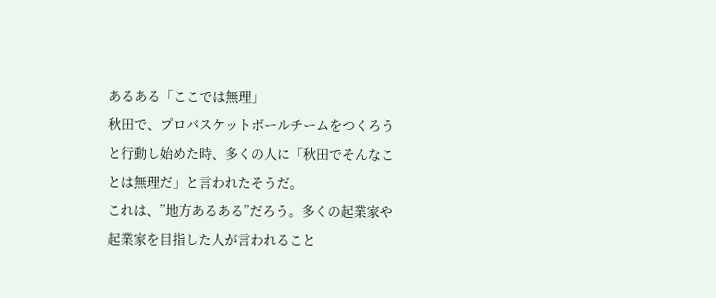あるある「ここでは無理」
秋田で、プロバスケットボールチームをつくろうと行動し始めた時、多くの人に「秋田でそんなことは無理だ」と言われたそうだ。
これは、”地方あるある”だろう。多くの起業家や起業家を目指した人が言われること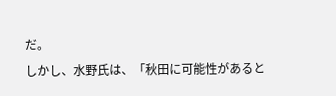だ。
しかし、水野氏は、「秋田に可能性があると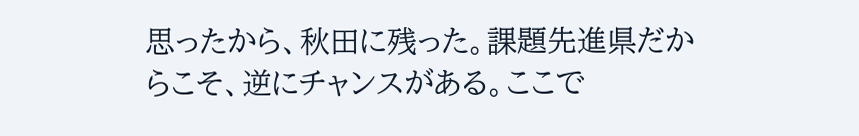思ったから、秋田に残った。課題先進県だからこそ、逆にチャンスがある。ここで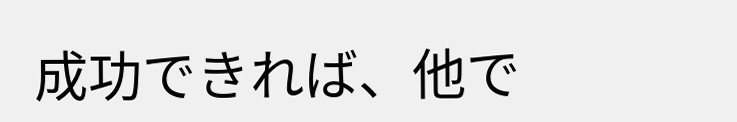成功できれば、他で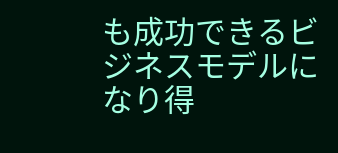も成功できるビジネスモデルになり得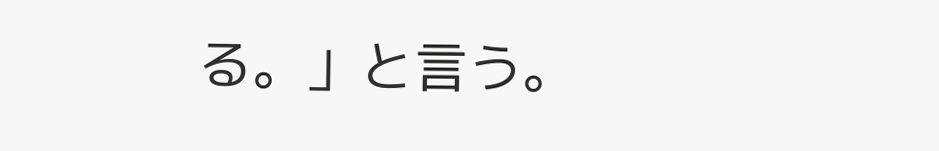る。」と言う。